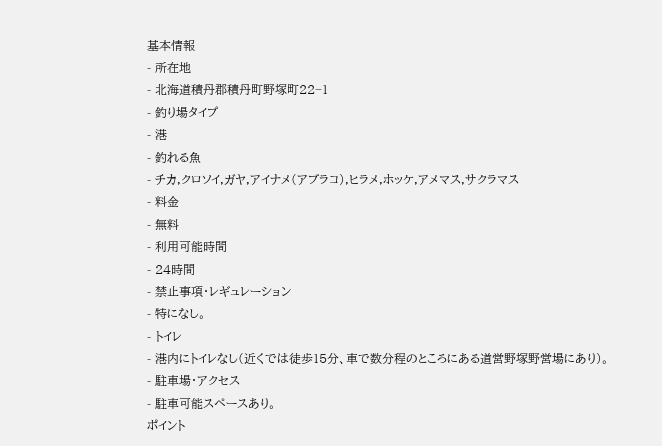基本情報
- 所在地
- 北海道積丹郡積丹町野塚町22−1
- 釣り場タイプ
- 港
- 釣れる魚
- チカ,クロソイ,ガヤ,アイナメ(アブラコ),ヒラメ,ホッケ,アメマス,サクラマス
- 料金
- 無料
- 利用可能時間
- 24時間
- 禁止事項・レギュレーション
- 特になし。
- トイレ
- 港内にトイレなし(近くでは徒歩15分、車で数分程のところにある道営野塚野営場にあり)。
- 駐車場・アクセス
- 駐車可能スペースあり。
ポイント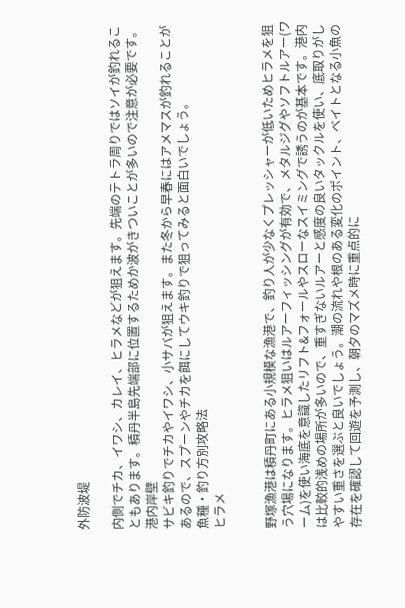外防波堤

内側でチカ、イワシ、カレイ、ヒラメなどが狙えます。先端のテトラ周りではソイが釣れることもあります。積丹半島先端部に位置するためか波がきついことが多いので注意が必要です。
港内岸壁
サビキ釣りでチカやイワシ、小サバが狙えます。また冬から早春にはアメマスが釣れることがあるので、スプーンやチカを餌にしてウキ釣りで狙ってみると面白いでしょう。
魚種・釣り方別攻略法
ヒラメ


野塚漁港は積丹町にある小規模な漁港で、釣り人が少なくプレッシャーが低いためヒラメを狙う穴場になります。ヒラメ狙いはルアーフィッシングが有効で、メタルジグやソフトルアー(ワーム)を使い海底を意識したリフト&フォールやスローなスイミングで誘うのが基本です。港内は比較的浅めの場所が多いので、重すぎないルアーと感度の良いタックルを使い、底取りがしやすい重さを選ぶと良いでしょう。潮の流れや根のある変化のポイント、ベイトとなる小魚の存在を確認して回遊を予測し、朝夕のマズメ時に重点的に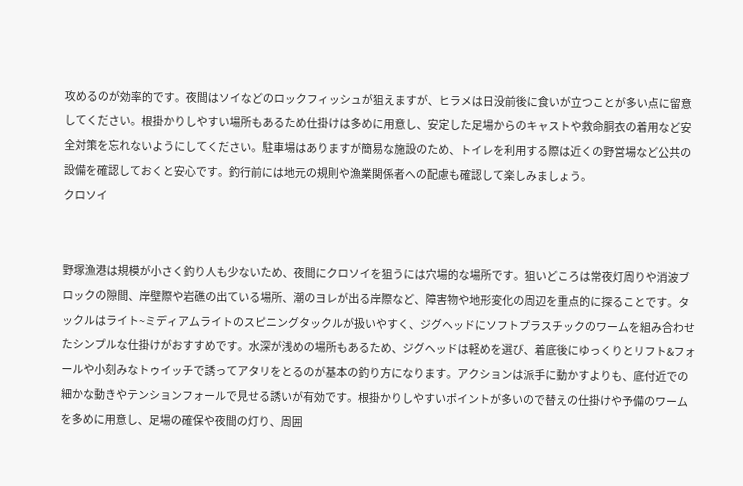攻めるのが効率的です。夜間はソイなどのロックフィッシュが狙えますが、ヒラメは日没前後に食いが立つことが多い点に留意してください。根掛かりしやすい場所もあるため仕掛けは多めに用意し、安定した足場からのキャストや救命胴衣の着用など安全対策を忘れないようにしてください。駐車場はありますが簡易な施設のため、トイレを利用する際は近くの野営場など公共の設備を確認しておくと安心です。釣行前には地元の規則や漁業関係者への配慮も確認して楽しみましょう。
クロソイ


野塚漁港は規模が小さく釣り人も少ないため、夜間にクロソイを狙うには穴場的な場所です。狙いどころは常夜灯周りや消波ブロックの隙間、岸壁際や岩礁の出ている場所、潮のヨレが出る岸際など、障害物や地形変化の周辺を重点的に探ることです。タックルはライト~ミディアムライトのスピニングタックルが扱いやすく、ジグヘッドにソフトプラスチックのワームを組み合わせたシンプルな仕掛けがおすすめです。水深が浅めの場所もあるため、ジグヘッドは軽めを選び、着底後にゆっくりとリフト&フォールや小刻みなトゥイッチで誘ってアタリをとるのが基本の釣り方になります。アクションは派手に動かすよりも、底付近での細かな動きやテンションフォールで見せる誘いが有効です。根掛かりしやすいポイントが多いので替えの仕掛けや予備のワームを多めに用意し、足場の確保や夜間の灯り、周囲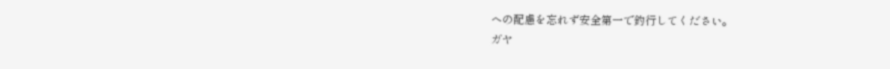への配慮を忘れず安全第一で釣行してください。
ガヤ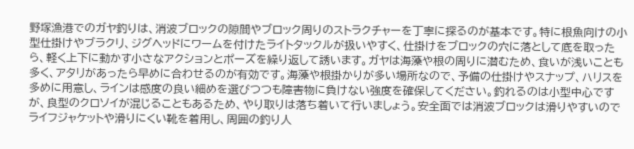野塚漁港でのガヤ釣りは、消波ブロックの隙間やブロック周りのストラクチャーを丁寧に探るのが基本です。特に根魚向けの小型仕掛けやブラクリ、ジグヘッドにワームを付けたライトタックルが扱いやすく、仕掛けをブロックの穴に落として底を取ったら、軽く上下に動かす小さなアクションとポーズを繰り返して誘います。ガヤは海藻や根の周りに潜むため、食いが浅いことも多く、アタリがあったら早めに合わせるのが有効です。海藻や根掛かりが多い場所なので、予備の仕掛けやスナップ、ハリスを多めに用意し、ラインは感度の良い細めを選びつつも障害物に負けない強度を確保してください。釣れるのは小型中心ですが、良型のクロソイが混じることもあるため、やり取りは落ち着いて行いましょう。安全面では消波ブロックは滑りやすいのでライフジャケットや滑りにくい靴を着用し、周囲の釣り人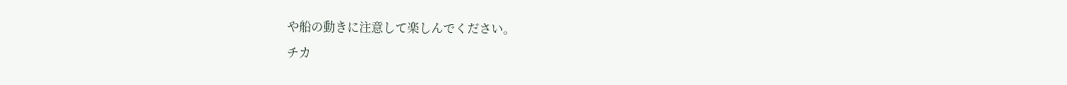や船の動きに注意して楽しんでください。
チカ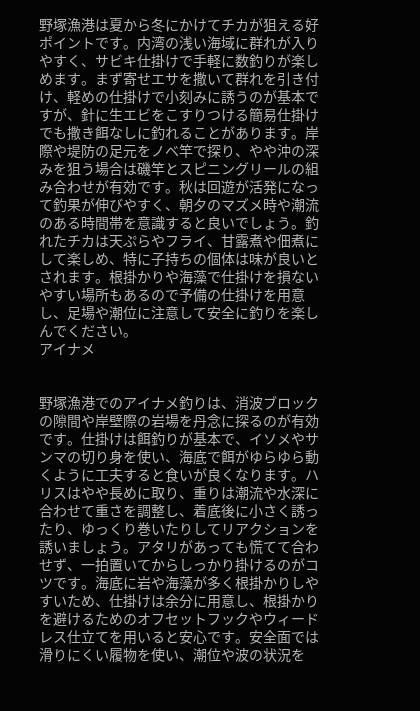野塚漁港は夏から冬にかけてチカが狙える好ポイントです。内湾の浅い海域に群れが入りやすく、サビキ仕掛けで手軽に数釣りが楽しめます。まず寄せエサを撒いて群れを引き付け、軽めの仕掛けで小刻みに誘うのが基本ですが、針に生エビをこすりつける簡易仕掛けでも撒き餌なしに釣れることがあります。岸際や堤防の足元をノベ竿で探り、やや沖の深みを狙う場合は磯竿とスピニングリールの組み合わせが有効です。秋は回遊が活発になって釣果が伸びやすく、朝夕のマズメ時や潮流のある時間帯を意識すると良いでしょう。釣れたチカは天ぷらやフライ、甘露煮や佃煮にして楽しめ、特に子持ちの個体は味が良いとされます。根掛かりや海藻で仕掛けを損ないやすい場所もあるので予備の仕掛けを用意し、足場や潮位に注意して安全に釣りを楽しんでください。
アイナメ


野塚漁港でのアイナメ釣りは、消波ブロックの隙間や岸壁際の岩場を丹念に探るのが有効です。仕掛けは餌釣りが基本で、イソメやサンマの切り身を使い、海底で餌がゆらゆら動くように工夫すると食いが良くなります。ハリスはやや長めに取り、重りは潮流や水深に合わせて重さを調整し、着底後に小さく誘ったり、ゆっくり巻いたりしてリアクションを誘いましょう。アタリがあっても慌てて合わせず、一拍置いてからしっかり掛けるのがコツです。海底に岩や海藻が多く根掛かりしやすいため、仕掛けは余分に用意し、根掛かりを避けるためのオフセットフックやウィードレス仕立てを用いると安心です。安全面では滑りにくい履物を使い、潮位や波の状況を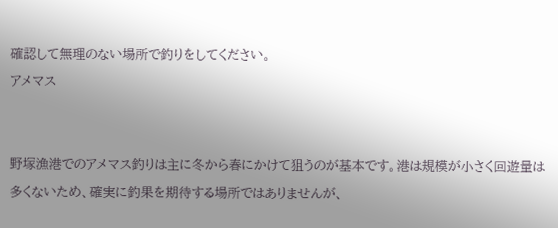確認して無理のない場所で釣りをしてください。
アメマス


野塚漁港でのアメマス釣りは主に冬から春にかけて狙うのが基本です。港は規模が小さく回遊量は多くないため、確実に釣果を期待する場所ではありませんが、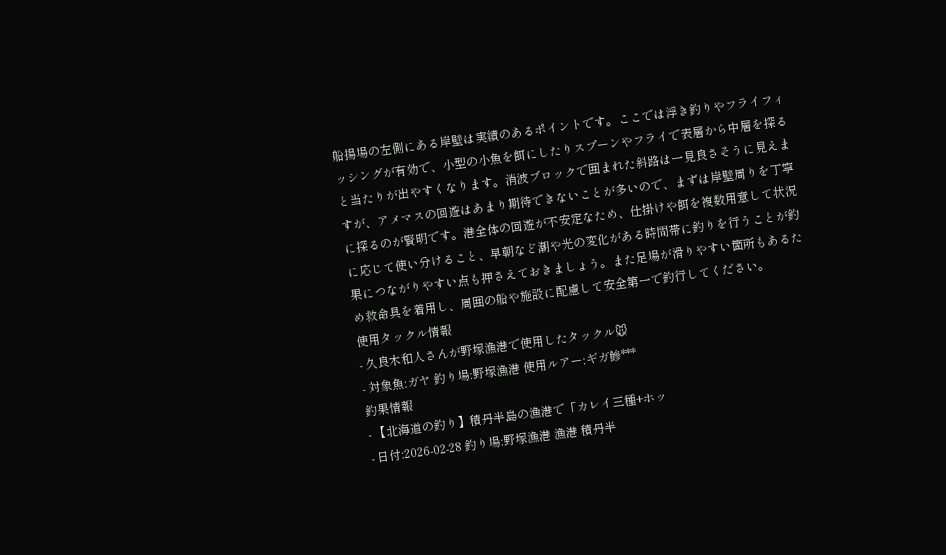船揚場の左側にある岸壁は実績のあるポイントです。ここでは浮き釣りやフライフィッシングが有効で、小型の小魚を餌にしたりスプーンやフライで表層から中層を探ると当たりが出やすくなります。消波ブロックで囲まれた斜路は一見良さそうに見えますが、アメマスの回遊はあまり期待できないことが多いので、まずは岸壁周りを丁寧に探るのが賢明です。港全体の回遊が不安定なため、仕掛けや餌を複数用意して状況に応じて使い分けること、早朝など潮や光の変化がある時間帯に釣りを行うことが釣果につながりやすい点も押さえておきましょう。また足場が滑りやすい箇所もあるため救命具を着用し、周囲の船や施設に配慮して安全第一で釣行してください。
使用タックル情報
- 久良木和人さんが野塚漁港で使用したタックル🐭
- 対象魚:ガヤ 釣り場:野塚漁港 使用ルアー:ギガ鰺***
釣果情報
- 【北海道の釣り】積丹半島の漁港で「カレイ三種+ホッ
- 日付:2026-02-28 釣り場:野塚漁港 漁港 積丹半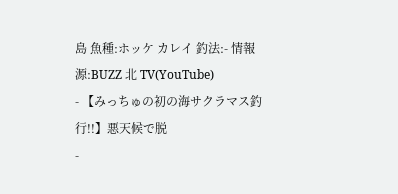島 魚種:ホッケ カレイ 釣法:- 情報源:BUZZ 北 TV(YouTube)
- 【みっちゅの初の海サクラマス釣行!!】悪天候で脱
-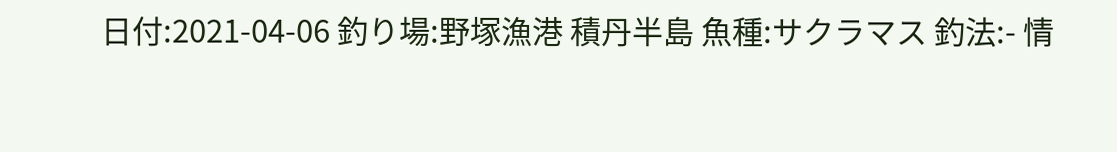日付:2021-04-06 釣り場:野塚漁港 積丹半島 魚種:サクラマス 釣法:- 情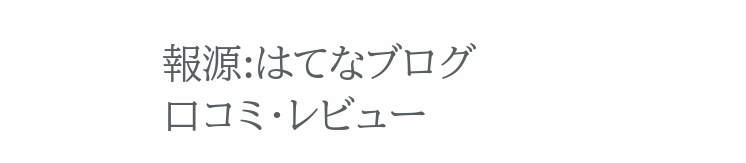報源:はてなブログ
口コミ・レビュー